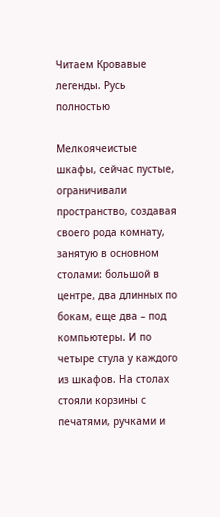Читаем Кровавые легенды. Русь полностью

Мелкоячеистые шкафы, сейчас пустые, ограничивали пространство, создавая своего рода комнату, занятую в основном столами: большой в центре, два длинных по бокам, еще два – под компьютеры. И по четыре стула у каждого из шкафов. На столах стояли корзины с печатями, ручками и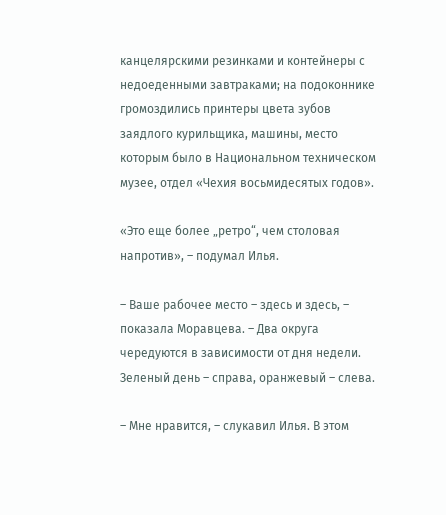канцелярскими резинками и контейнеры с недоеденными завтраками; на подоконнике громоздились принтеры цвета зубов заядлого курильщика, машины, место которым было в Национальном техническом музее, отдел «Чехия восьмидесятых годов».

«Это еще более „ретро“, чем столовая напротив», – подумал Илья.

– Ваше рабочее место – здесь и здесь, – показала Моравцева. – Два округа чередуются в зависимости от дня недели. Зеленый день – справа, оранжевый – слева.

– Мне нравится, – слукавил Илья. В этом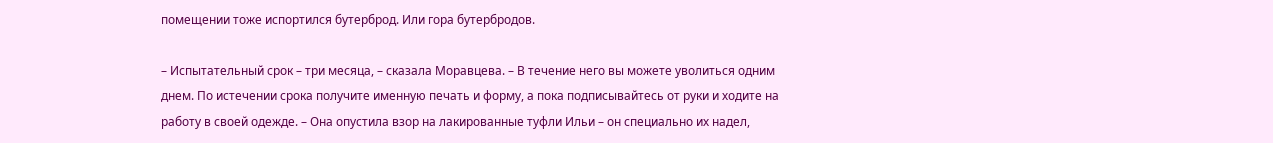помещении тоже испортился бутерброд. Или гора бутербродов.

– Испытательный срок – три месяца, – сказала Моравцева. – В течение него вы можете уволиться одним днем. По истечении срока получите именную печать и форму, а пока подписывайтесь от руки и ходите на работу в своей одежде. – Она опустила взор на лакированные туфли Ильи – он специально их надел,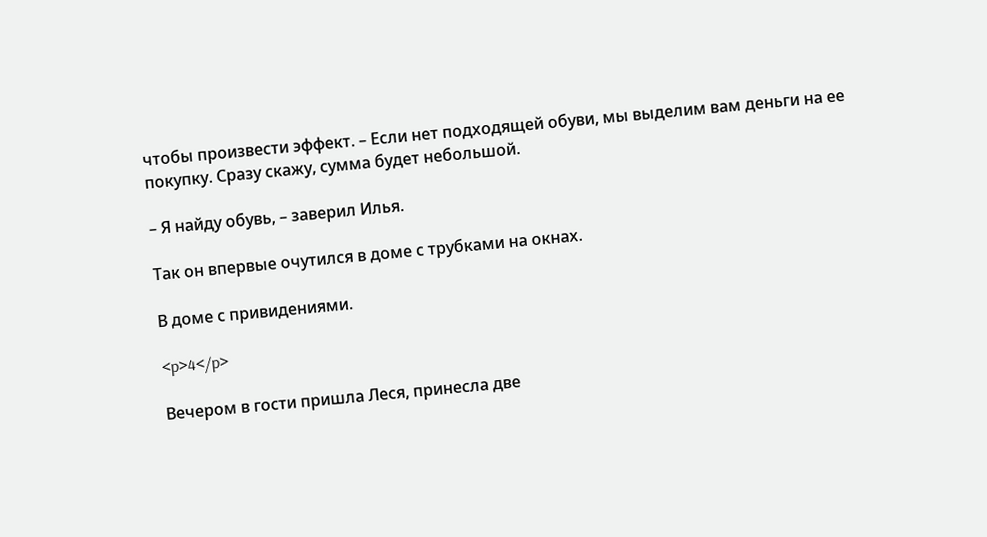чтобы произвести эффект. – Если нет подходящей обуви, мы выделим вам деньги на ее покупку. Сразу скажу, сумма будет небольшой.

– Я найду обувь, – заверил Илья.

Так он впервые очутился в доме с трубками на окнах.

В доме с привидениями.

<p>4</p>

Вечером в гости пришла Леся, принесла две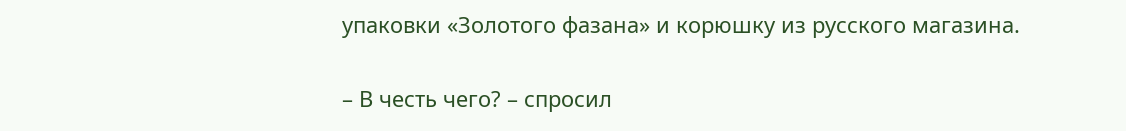упаковки «Золотого фазана» и корюшку из русского магазина.

– В честь чего? – спросил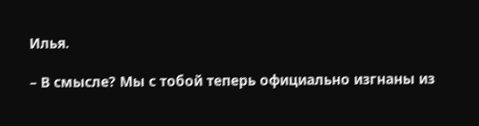Илья.

– В смысле? Мы с тобой теперь официально изгнаны из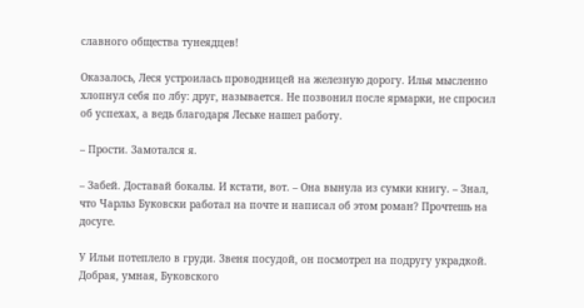славного общества тунеядцев!

Оказалось, Леся устроилась проводницей на железную дорогу. Илья мысленно хлопнул себя по лбу: друг, называется. Не позвонил после ярмарки, не спросил об успехах, а ведь благодаря Леське нашел работу.

– Прости. Замотался я.

– Забей. Доставай бокалы. И кстати, вот. – Она вынула из сумки книгу. – Знал, что Чарльз Буковски работал на почте и написал об этом роман? Прочтешь на досуге.

У Ильи потеплело в груди. Звеня посудой, он посмотрел на подругу украдкой. Добрая, умная, Буковского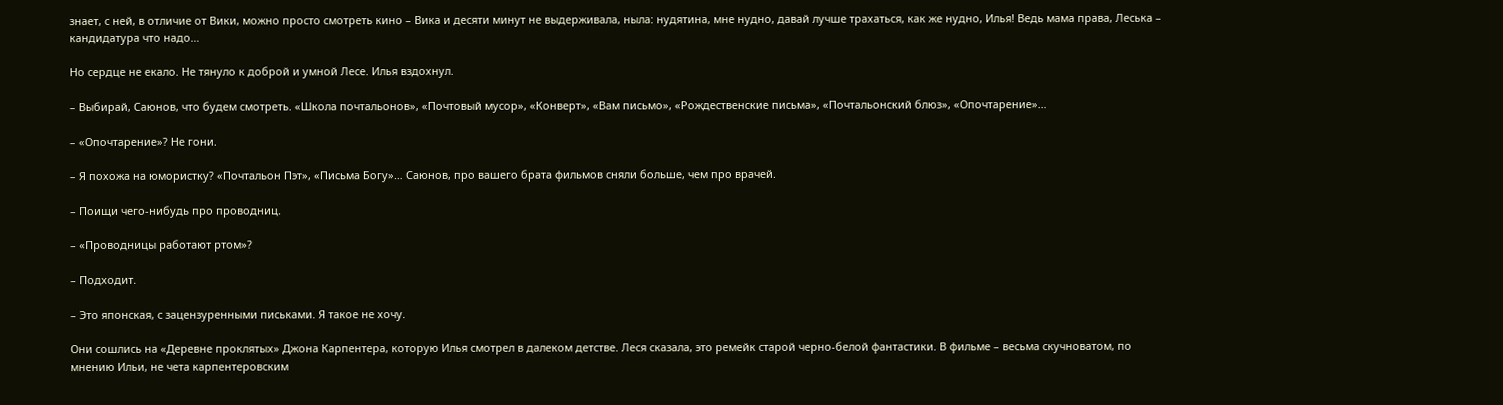знает, с ней, в отличие от Вики, можно просто смотреть кино – Вика и десяти минут не выдерживала, ныла: нудятина, мне нудно, давай лучше трахаться, как же нудно, Илья! Ведь мама права, Леська – кандидатура что надо…

Но сердце не екало. Не тянуло к доброй и умной Лесе. Илья вздохнул.

– Выбирай, Саюнов, что будем смотреть. «Школа почтальонов», «Почтовый мусор», «Конверт», «Вам письмо», «Рождественские письма», «Почтальонский блюз», «Опочтарение»…

– «Опочтарение»? Не гони.

– Я похожа на юмористку? «Почтальон Пэт», «Письма Богу»… Саюнов, про вашего брата фильмов сняли больше, чем про врачей.

– Поищи чего-нибудь про проводниц.

– «Проводницы работают ртом»?

– Подходит.

– Это японская, с зацензуренными письками. Я такое не хочу.

Они сошлись на «Деревне проклятых» Джона Карпентера, которую Илья смотрел в далеком детстве. Леся сказала, это ремейк старой черно-белой фантастики. В фильме – весьма скучноватом, по мнению Ильи, не чета карпентеровским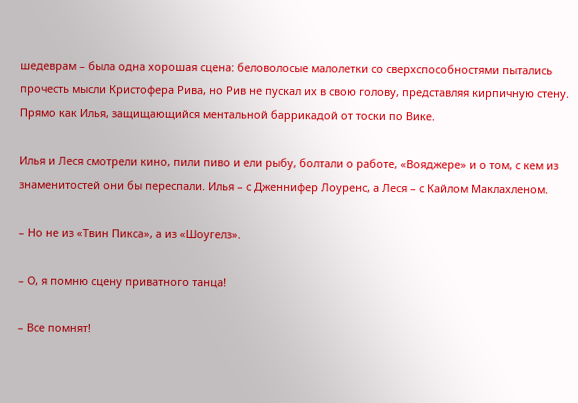шедеврам – была одна хорошая сцена: беловолосые малолетки со сверхспособностями пытались прочесть мысли Кристофера Рива, но Рив не пускал их в свою голову, представляя кирпичную стену. Прямо как Илья, защищающийся ментальной баррикадой от тоски по Вике.

Илья и Леся смотрели кино, пили пиво и ели рыбу, болтали о работе, «Вояджере» и о том, с кем из знаменитостей они бы переспали. Илья – с Дженнифер Лоуренс, а Леся – с Кайлом Маклахленом.

– Но не из «Твин Пикса», а из «Шоугелз».

– О, я помню сцену приватного танца!

– Все помнят!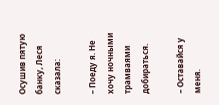Осушив пятую банку, Леся сказала:

– Поеду я. Не хочу ночными трамваями добираться.

– Оставайся у меня.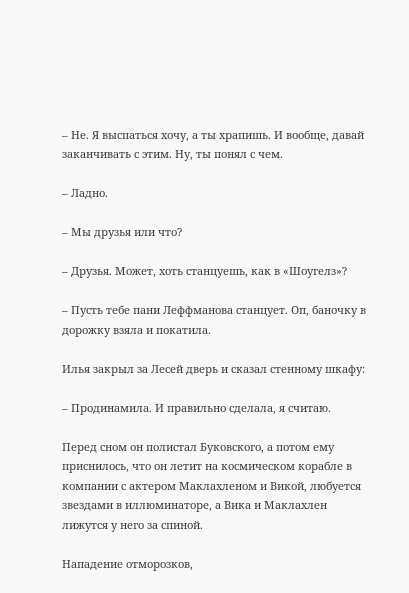– Не. Я выспаться хочу, а ты храпишь. И вообще, давай заканчивать с этим. Ну, ты понял с чем.

– Ладно.

– Мы друзья или что?

– Друзья. Может, хоть станцуешь, как в «Шоугелз»?

– Пусть тебе пани Леффманова станцует. Оп, баночку в дорожку взяла и покатила.

Илья закрыл за Лесей дверь и сказал стенному шкафу:

– Продинамила. И правильно сделала, я считаю.

Перед сном он полистал Буковского, а потом ему приснилось, что он летит на космическом корабле в компании с актером Маклахленом и Викой, любуется звездами в иллюминаторе, а Вика и Маклахлен лижутся у него за спиной.

Нападение отморозков,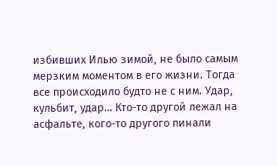избивших Илью зимой, не было самым мерзким моментом в его жизни. Тогда все происходило будто не с ним. Удар, кульбит, удар… Кто-то другой лежал на асфальте, кого-то другого пинали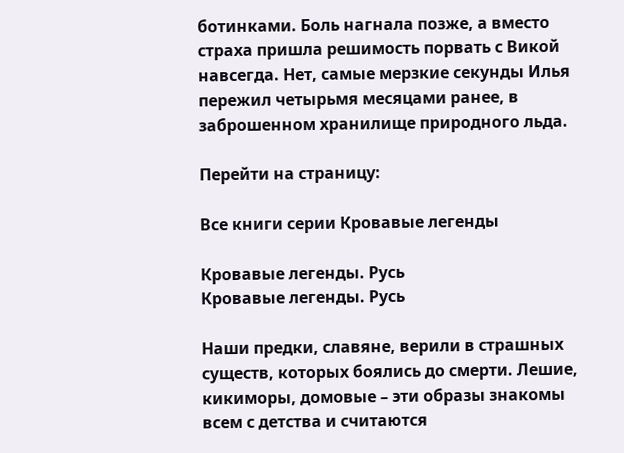ботинками. Боль нагнала позже, а вместо страха пришла решимость порвать с Викой навсегда. Нет, самые мерзкие секунды Илья пережил четырьмя месяцами ранее, в заброшенном хранилище природного льда.

Перейти на страницу:

Все книги серии Кровавые легенды

Кровавые легенды. Русь
Кровавые легенды. Русь

Наши предки, славяне, верили в страшных существ, которых боялись до смерти. Лешие, кикиморы, домовые – эти образы знакомы всем с детства и считаются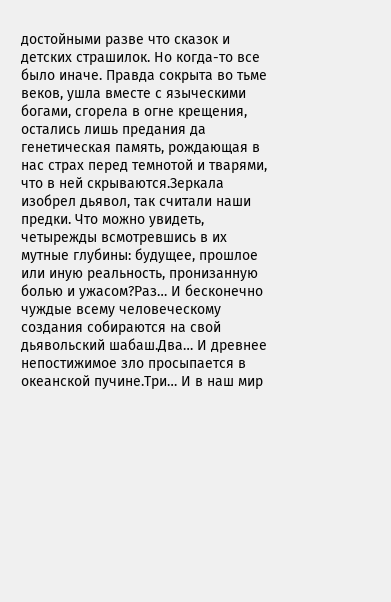достойными разве что сказок и детских страшилок. Но когда-то все было иначе. Правда сокрыта во тьме веков, ушла вместе с языческими богами, сгорела в огне крещения, остались лишь предания да генетическая память, рождающая в нас страх перед темнотой и тварями, что в ней скрываются.Зеркала изобрел дьявол, так считали наши предки. Что можно увидеть, четырежды всмотревшись в их мутные глубины: будущее, прошлое или иную реальность, пронизанную болью и ужасом?Раз… И бесконечно чуждые всему человеческому создания собираются на свой дьявольский шабаш.Два… И древнее непостижимое зло просыпается в океанской пучине.Три… И в наш мир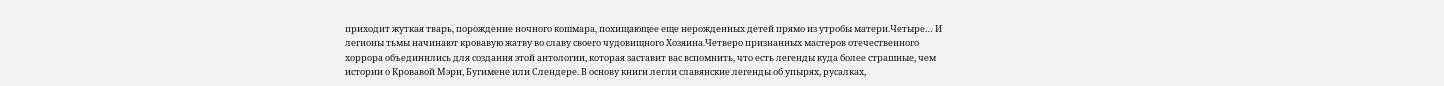приходит жуткая тварь, порождение ночного кошмара, похищающее еще нерожденных детей прямо из утробы матери.Четыре… И легионы тьмы начинают кровавую жатву во славу своего чудовищного Хозяина.Четверо признанных мастеров отечественного хоррора объединились для создания этой антологии, которая заставит вас вспомнить, что есть легенды куда более страшные, чем истории о Кровавой Мэри, Бугимене или Слендере. В основу книги легли славянские легенды об упырях, русалках,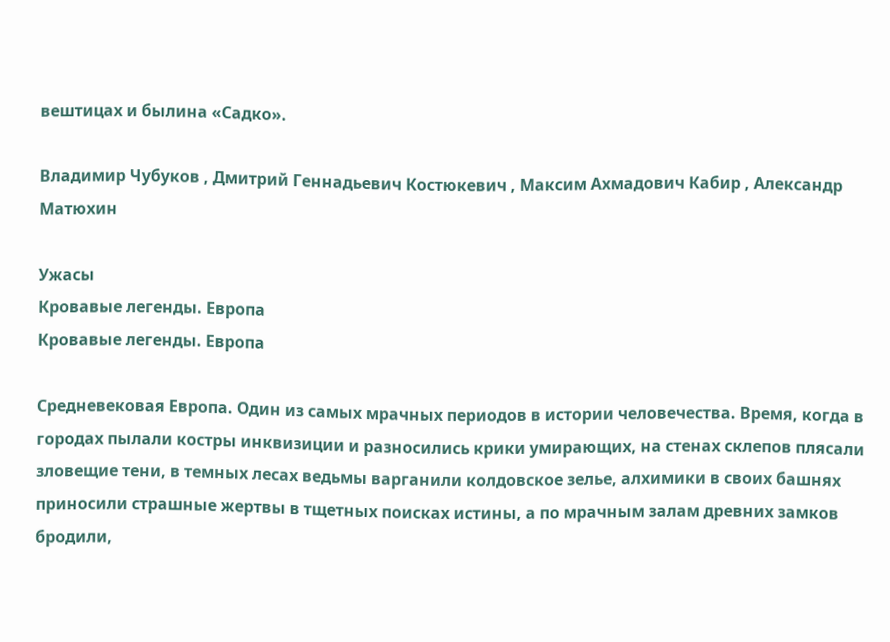вештицах и былина «Садко».

Владимир Чубуков , Дмитрий Геннадьевич Костюкевич , Максим Ахмадович Кабир , Александр Матюхин

Ужасы
Кровавые легенды. Европа
Кровавые легенды. Европа

Средневековая Европа. Один из самых мрачных периодов в истории человечества. Время, когда в городах пылали костры инквизиции и разносились крики умирающих, на стенах склепов плясали зловещие тени, в темных лесах ведьмы варганили колдовское зелье, алхимики в своих башнях приносили страшные жертвы в тщетных поисках истины, а по мрачным залам древних замков бродили,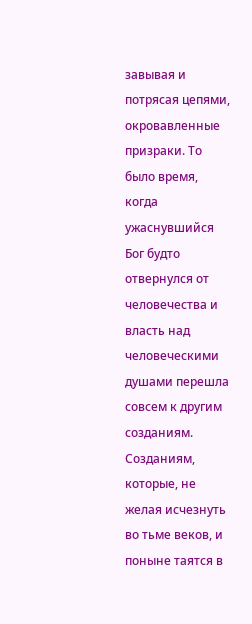завывая и потрясая цепями, окровавленные призраки. То было время, когда ужаснувшийся Бог будто отвернулся от человечества и власть над человеческими душами перешла совсем к другим созданиям. Созданиям, которые, не желая исчезнуть во тьме веков, и поныне таятся в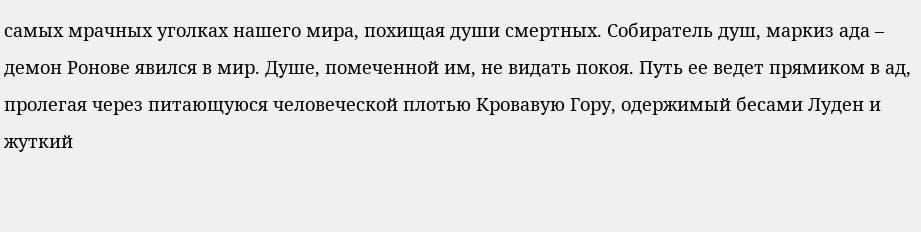самых мрачных уголках нашего мира, похищая души смертных. Собиратель душ, маркиз ада – демон Ронове явился в мир. Душе, помеченной им, не видать покоя. Путь ее ведет прямиком в ад, пролегая через питающуюся человеческой плотью Кровавую Гору, одержимый бесами Луден и жуткий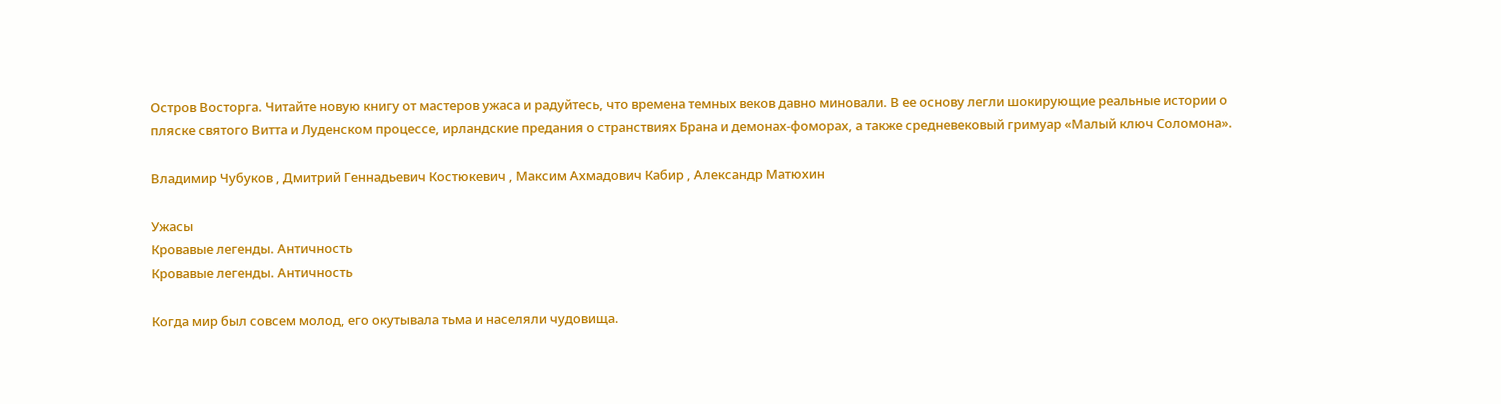Остров Восторга. Читайте новую книгу от мастеров ужаса и радуйтесь, что времена темных веков давно миновали. В ее основу легли шокирующие реальные истории о пляске святого Витта и Луденском процессе, ирландские предания о странствиях Брана и демонах-фоморах, а также средневековый гримуар «Малый ключ Соломона».

Владимир Чубуков , Дмитрий Геннадьевич Костюкевич , Максим Ахмадович Кабир , Александр Матюхин

Ужасы
Кровавые легенды. Античность
Кровавые легенды. Античность

Когда мир был совсем молод, его окутывала тьма и населяли чудовища.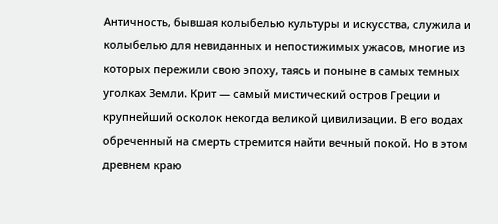Античность, бывшая колыбелью культуры и искусства, служила и колыбелью для невиданных и непостижимых ужасов, многие из которых пережили свою эпоху, таясь и поныне в самых темных уголках Земли. Крит — самый мистический остров Греции и крупнейший осколок некогда великой цивилизации. В его водах обреченный на смерть стремится найти вечный покой. Но в этом древнем краю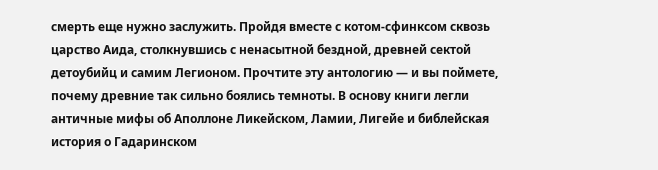смерть еще нужно заслужить. Пройдя вместе с котом-сфинксом сквозь царство Аида, столкнувшись с ненасытной бездной, древней сектой детоубийц и самим Легионом. Прочтите эту антологию — и вы поймете, почему древние так сильно боялись темноты. В основу книги легли античные мифы об Аполлоне Ликейском, Ламии, Лигейе и библейская история о Гадаринском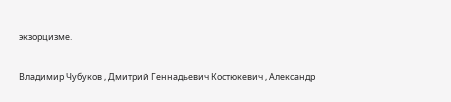экзорцизме.

Владимир Чубуков , Дмитрий Геннадьевич Костюкевич , Александр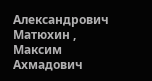Александрович Матюхин , Максим Ахмадович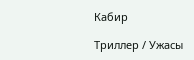Кабир

Триллер / Ужасы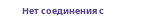Нет соединения с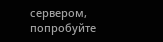сервером, попробуйте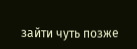зайти чуть позже